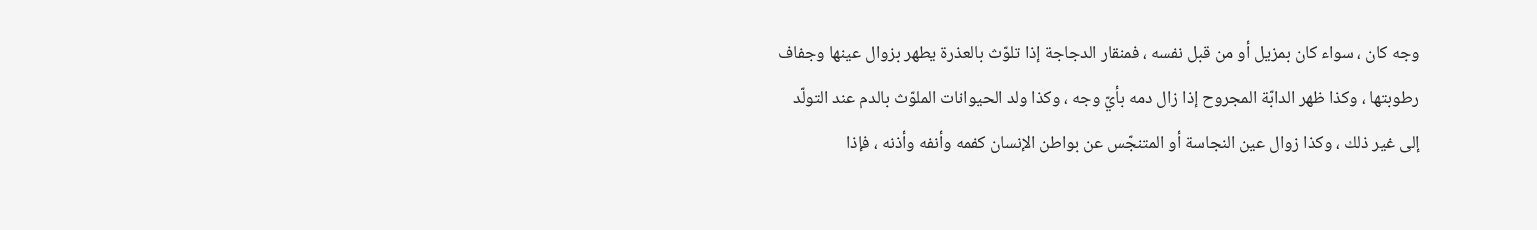وجه كان ، سواء كان بمزيل أو من قبل نفسه ، فمنقار الدجاجة إذا تلوّث بالعذرة يطهر بزوال عينها وجفاف رطوبتها ، وكذا ظهر الدابّة المجروح إذا زال دمه بأيّ وجه ، وكذا ولد الحيوانات الملوّث بالدم عند التولّد إلى غير ذلك ، وكذا زوال عين النجاسة أو المتنجّس عن بواطن الإنسان كفمه وأنفه وأذنه ، فإذا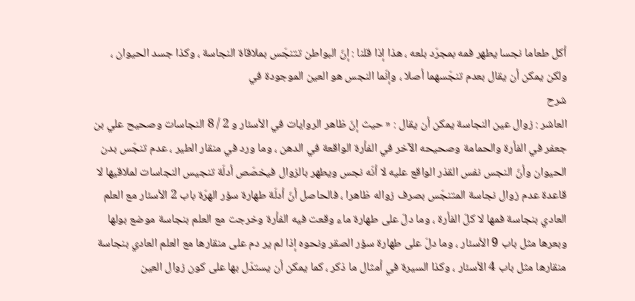أكل طعاما نجسا يطهر فمه بمجرّد بلعه ، هذا إذا قلنا : إنّ البواطن تتنجّس بملاقاة النجاسة ، وكذا جسد الحيوان ، ولكن يمكن أن يقال بعدم تنجّسهما أصلا ، وإنّما النجس هو العين الموجودة في
شرح
العاشر : زوال عين النجاسة يمكن أن يقال : « حيث إنّ ظاهر الروايات في الأسئار و 2 / 8 النجاسات وصحيح علي بن جعفر في الفأرة والحمامة وصحيحه الآخر في الفأرة الواقعة في الدهن ، وما ورد في منقار الطير ، عدم تنجّس بدن الحيوان وأنّ النجس نفس القذر الواقع عليه لا أنّه نجس ويطهر بالزوال فيخصّص أدلّة تنجيس النجاسات لملاقيها لا قاعدة عدم زوال نجاسة المتنجّس بصرف زواله ظاهرا ، فالحاصل أنّ أدلّة طهارة سؤر الهرّة باب 2 الأسئار مع العلم العادي بنجاسة فمها لا كلّ الفأرة ، وما دلّ على طهارة ماء وقعت فيه الفأرة وخرجت مع العلم بنجاسة موضع بولها وبعرها مثل باب 9 الأسئار ، وما دلّ على طهارة سؤر الصقر ونحوه إذا لم ير دم على منقارها مع العلم العادي بنجاسة منقارها مثل باب 4 الأسئار ، وكذا السيرة في أمثال ما ذكر ، كما يمكن أن يستدّل بها على كون زوال العين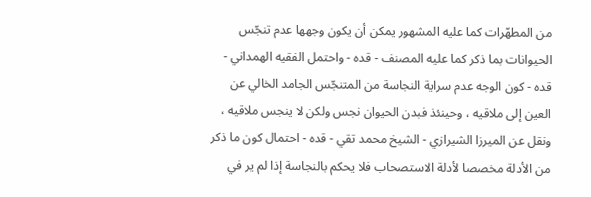من المطهّرات كما عليه المشهور يمكن أن يكون وجهها عدم تنجّس الحيوانات بما ذكر كما عليه المصنف - قده - واحتمل الفقيه الهمداني - قده - كون الوجه عدم سراية النجاسة من المتنجّس الجامد الخالي عن العين إلى ملاقيه ، وحينئذ فبدن الحيوان نجس ولكن لا ينجس ملاقيه ، ونقل عن الميرزا الشيرازي - الشيخ محمد تقي - قده - احتمال كون ما ذكر من الأدلة مخصصا لأدلة الاستصحاب فلا يحكم بالنجاسة إذا لم ير في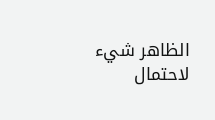الظاهر شيء لاحتمال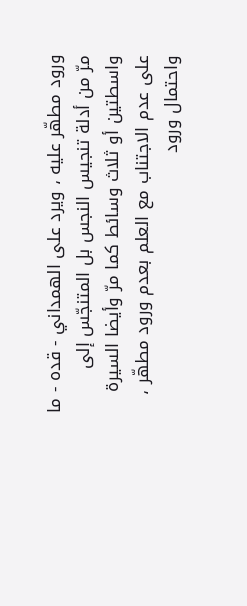ورود مطهّر عليه ، ويرد على الهمداني - قده - ما مرّ من أدلة تنجيس النجس بل المتنجّس إلى واسطتين أو ثلاث وسائط كما مرّ وأيضا السيرة على عدم الاجتناب مع العلم بعدم ورود مطهّر ، واحتمال ورود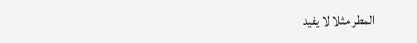المطر مثلا لا يفيد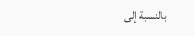بالنسبة إلى